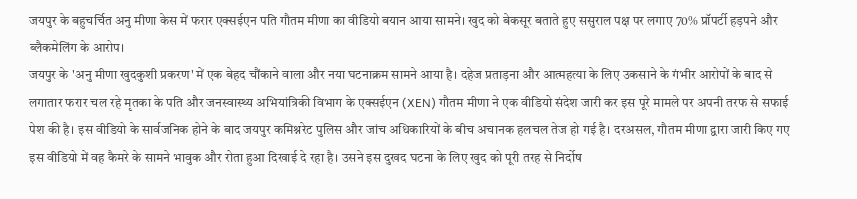जयपुर के बहुचर्चित अनु मीणा केस में फरार एक्सईएन पति गौतम मीणा का वीडियो बयान आया सामने। खुद को बेकसूर बताते हुए ससुराल पक्ष पर लगाए 70% प्रॉपर्टी हड़पने और ब्लैकमेलिंग के आरोप।
जयपुर के 'अनु मीणा खुदकुशी प्रकरण' में एक बेहद चौंकाने वाला और नया घटनाक्रम सामने आया है। दहेज प्रताड़ना और आत्महत्या के लिए उकसाने के गंभीर आरोपों के बाद से लगातार फरार चल रहे मृतका के पति और जनस्वास्थ्य अभियांत्रिकी विभाग के एक्सईएन (XEN) गौतम मीणा ने एक वीडियो संदेश जारी कर इस पूरे मामले पर अपनी तरफ से सफाई पेश की है। इस वीडियो के सार्वजनिक होने के बाद जयपुर कमिश्नरेट पुलिस और जांच अधिकारियों के बीच अचानक हलचल तेज हो गई है। दरअसल, गौतम मीणा द्वारा जारी किए गए इस वीडियो में वह कैमरे के सामने भावुक और रोता हुआ दिखाई दे रहा है। उसने इस दुखद घटना के लिए खुद को पूरी तरह से निर्दोष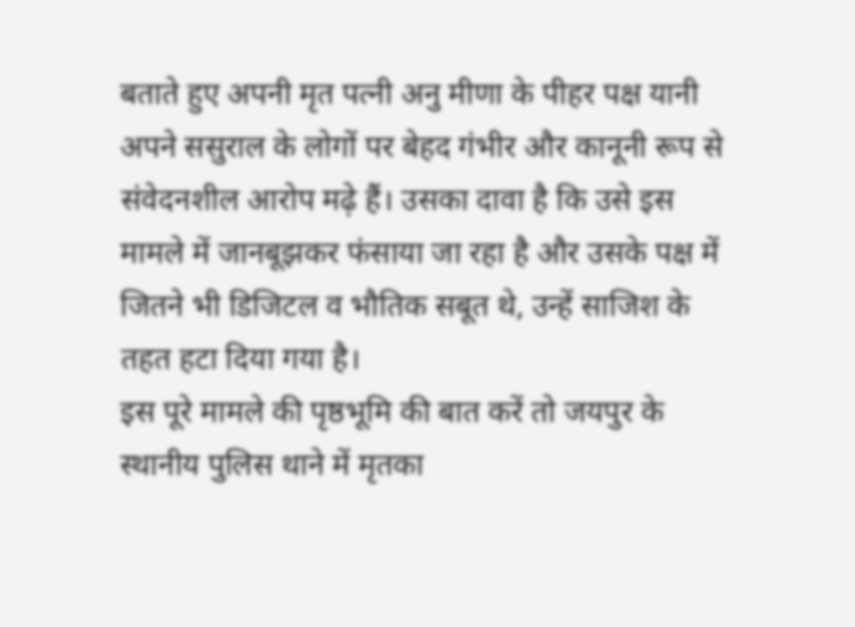बताते हुए अपनी मृत पत्नी अनु मीणा के पीहर पक्ष यानी अपने ससुराल के लोगों पर बेहद गंभीर और कानूनी रूप से संवेदनशील आरोप मढ़े हैं। उसका दावा है कि उसे इस मामले में जानबूझकर फंसाया जा रहा है और उसके पक्ष में जितने भी डिजिटल व भौतिक सबूत थे, उन्हें साजिश के तहत हटा दिया गया है।
इस पूरे मामले की पृष्ठभूमि की बात करें तो जयपुर के स्थानीय पुलिस थाने में मृतका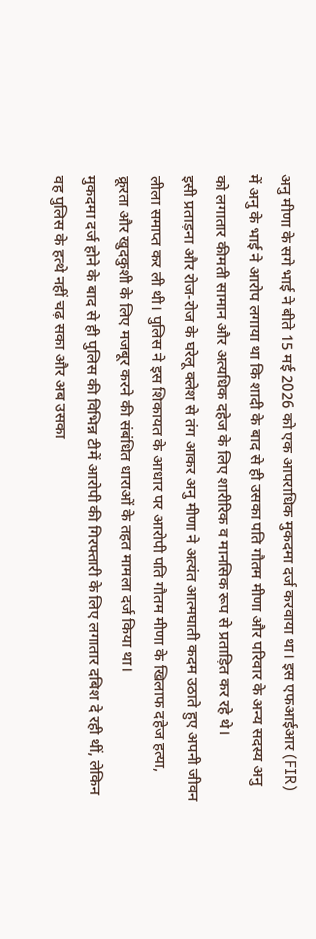अनु मीणा के सगे भाई ने बीते 15 मई 2026 को एक आपराधिक मुकदमा दर्ज करवाया था। इस एफआईआर (FIR) में अनु के भाई ने आरोप लगाया था कि शादी के बाद से ही उसका पति गौतम मीणा और परिवार के अन्य सदस्य अनु को लगातार कीमती सामान और अत्यधिक दहेज के लिए शारीरिक व मानसिक रूप से प्रताड़ित कर रहे थे।
इसी प्रताड़ना और रोज-रोज के घरेलू क्लेश से तंग आकर अनु मीणा ने अत्यंत आत्मघाती कदम उठाते हुए अपनी जीवन लीला समाप्त कर ली थी। पुलिस ने इस शिकायत के आधार पर आरोपी पति गौतम मीणा के खिलाफ दहेज हत्या, क्रूरता और खुदकुशी के लिए मजबूर करने की संबंधित धाराओं के तहत मामला दर्ज किया था।
मुकदमा दर्ज होने के बाद से ही पुलिस की विभिन्न टीमें आरोपी की गिरफ्तारी के लिए लगातार दबिश दे रही थीं, लेकिन वह पुलिस के हत्थे नहीं चढ़ सका और अब उसका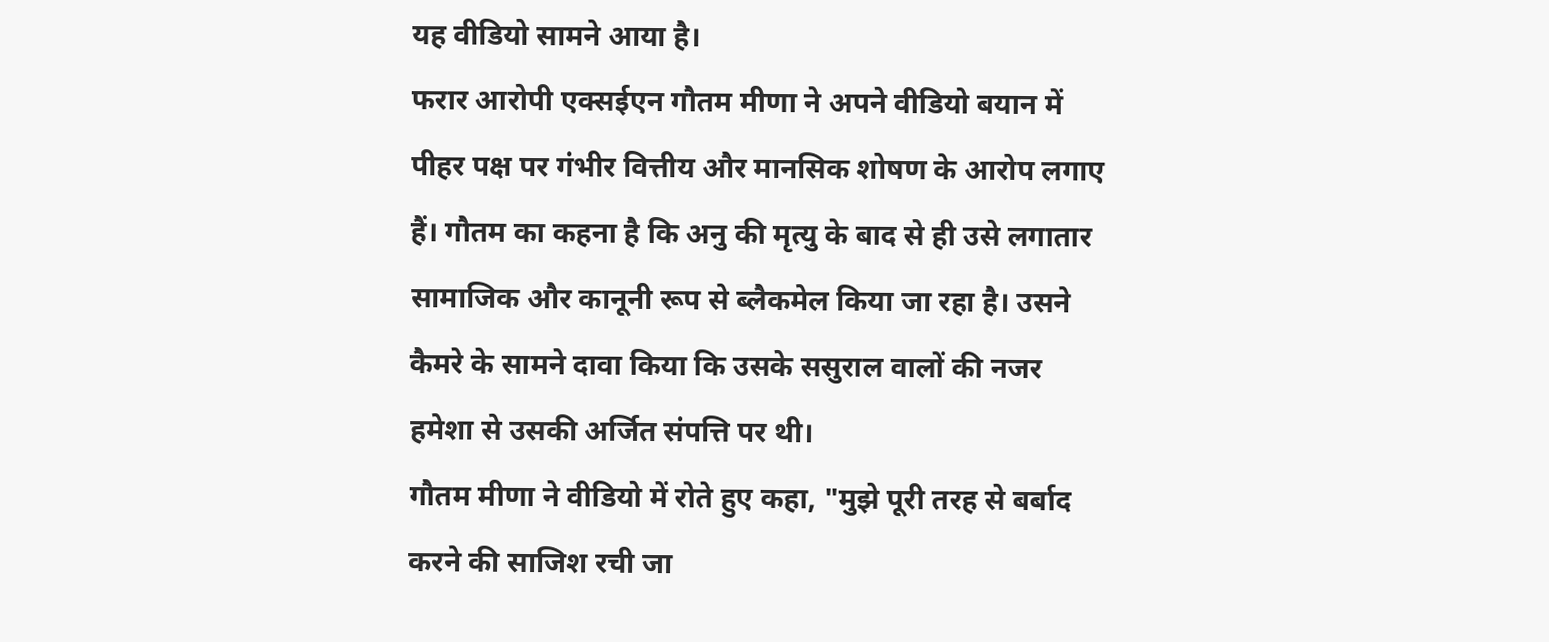यह वीडियो सामने आया है।
फरार आरोपी एक्सईएन गौतम मीणा ने अपने वीडियो बयान में पीहर पक्ष पर गंभीर वित्तीय और मानसिक शोषण के आरोप लगाए हैं। गौतम का कहना है कि अनु की मृत्यु के बाद से ही उसे लगातार सामाजिक और कानूनी रूप से ब्लैकमेल किया जा रहा है। उसने कैमरे के सामने दावा किया कि उसके ससुराल वालों की नजर हमेशा से उसकी अर्जित संपत्ति पर थी।
गौतम मीणा ने वीडियो में रोते हुए कहा, "मुझे पूरी तरह से बर्बाद करने की साजिश रची जा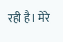रही है। मेरे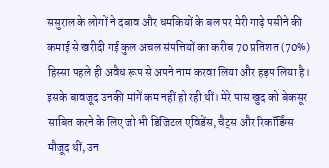ससुराल के लोगों ने दबाव और धमकियों के बल पर मेरी गाढ़े पसीने की कमाई से खरीदी गई कुल अचल संपत्तियों का करीब 70 प्रतिशत (70%) हिस्सा पहले ही अवैध रूप से अपने नाम करवा लिया और हड़प लिया है। इसके बावजूद उनकी मांगें कम नहीं हो रही थीं। मेरे पास खुद को बेकसूर साबित करने के लिए जो भी डिजिटल एविडेंस, चैट्स और रिकॉर्डिंग्स मौजूद थीं, उन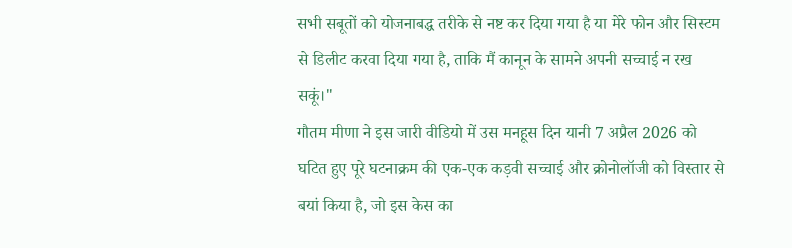सभी सबूतों को योजनाबद्ध तरीके से नष्ट कर दिया गया है या मेरे फोन और सिस्टम से डिलीट करवा दिया गया है, ताकि मैं कानून के सामने अपनी सच्चाई न रख सकूं।"
गौतम मीणा ने इस जारी वीडियो में उस मनहूस दिन यानी 7 अप्रैल 2026 को घटित हुए पूरे घटनाक्रम की एक-एक कड़वी सच्चाई और क्रोनोलॉजी को विस्तार से बयां किया है, जो इस केस का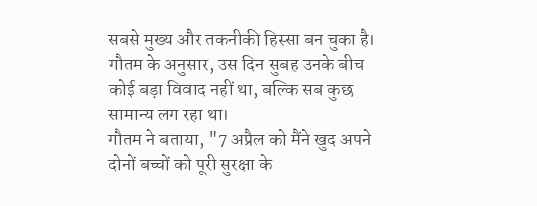सबसे मुख्य और तकनीकी हिस्सा बन चुका है। गौतम के अनुसार, उस दिन सुबह उनके बीच कोई बड़ा विवाद नहीं था, बल्कि सब कुछ सामान्य लग रहा था।
गौतम ने बताया, "7 अप्रैल को मैंने खुद अपने दोनों बच्चों को पूरी सुरक्षा के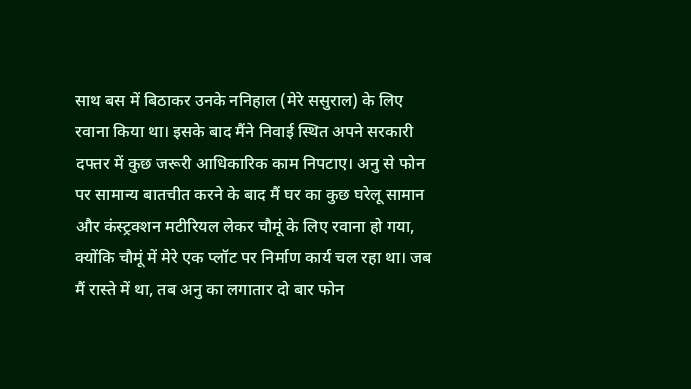साथ बस में बिठाकर उनके ननिहाल (मेरे ससुराल) के लिए रवाना किया था। इसके बाद मैंने निवाई स्थित अपने सरकारी दफ्तर में कुछ जरूरी आधिकारिक काम निपटाए। अनु से फोन पर सामान्य बातचीत करने के बाद मैं घर का कुछ घरेलू सामान और कंस्ट्रक्शन मटीरियल लेकर चौमूं के लिए रवाना हो गया, क्योंकि चौमूं में मेरे एक प्लॉट पर निर्माण कार्य चल रहा था। जब मैं रास्ते में था, तब अनु का लगातार दो बार फोन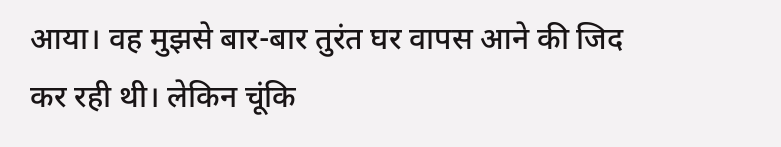आया। वह मुझसे बार-बार तुरंत घर वापस आने की जिद कर रही थी। लेकिन चूंकि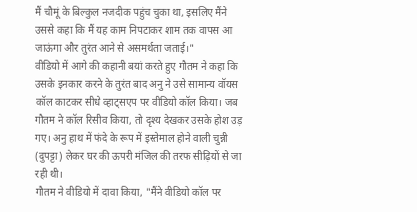मैं चौमूं के बिल्कुल नजदीक पहुंच चुका था, इसलिए मैंने उससे कहा कि मैं यह काम निपटाकर शाम तक वापस आ जाऊंगा और तुरंत आने से असमर्थता जताई।"
वीडियो में आगे की कहानी बयां करते हुए गौतम ने कहा कि उसके इनकार करने के तुरंत बाद अनु ने उसे सामान्य वॉयस कॉल काटकर सीधे व्हाट्सएप पर वीडियो कॉल किया। जब गौतम ने कॉल रिसीव किया, तो दृश्य देखकर उसके होश उड़ गए। अनु हाथ में फंदे के रूप में इस्तेमाल होने वाली चुन्नी (दुपट्टा) लेकर घर की ऊपरी मंजिल की तरफ सीढ़ियों से जा रही थी।
गौतम ने वीडियो में दावा किया, "मैंने वीडियो कॉल पर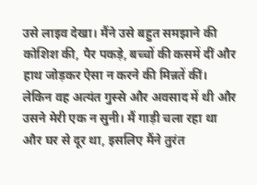उसे लाइव देखा। मैंने उसे बहुत समझाने की कोशिश की, पैर पकड़े, बच्चों की कसमें दीं और हाथ जोड़कर ऐसा न करने की मिन्नतें कीं। लेकिन वह अत्यंत गुस्से और अवसाद में थी और उसने मेरी एक न सुनी। मैं गाड़ी चला रहा था और घर से दूर था, इसलिए मैंने तुरंत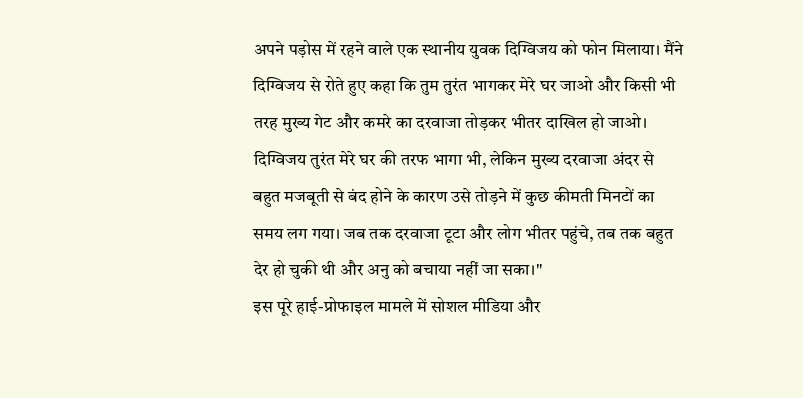अपने पड़ोस में रहने वाले एक स्थानीय युवक दिग्विजय को फोन मिलाया। मैंने दिग्विजय से रोते हुए कहा कि तुम तुरंत भागकर मेरे घर जाओ और किसी भी तरह मुख्य गेट और कमरे का दरवाजा तोड़कर भीतर दाखिल हो जाओ। दिग्विजय तुरंत मेरे घर की तरफ भागा भी, लेकिन मुख्य दरवाजा अंदर से बहुत मजबूती से बंद होने के कारण उसे तोड़ने में कुछ कीमती मिनटों का समय लग गया। जब तक दरवाजा टूटा और लोग भीतर पहुंचे, तब तक बहुत देर हो चुकी थी और अनु को बचाया नहीं जा सका।"
इस पूरे हाई-प्रोफाइल मामले में सोशल मीडिया और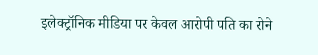इलेक्ट्रॉनिक मीडिया पर केवल आरोपी पति का रोने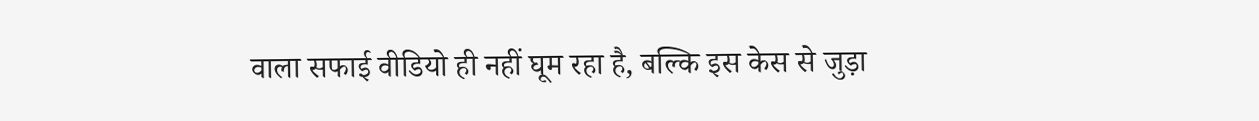वाला सफाई वीडियो ही नहीं घूम रहा है, बल्कि इस केस से जुड़ा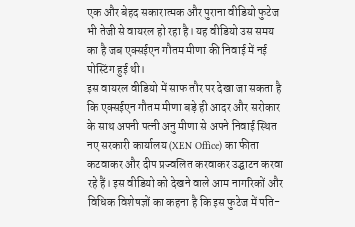एक और बेहद सकारात्मक और पुराना वीडियो फुटेज भी तेजी से वायरल हो रहा है। यह वीडियो उस समय का है जब एक्सईएन गौतम मीणा की निवाई में नई पोस्टिंग हुई थी।
इस वायरल वीडियो में साफ तौर पर देखा जा सकता है कि एक्सईएन गौतम मीणा बड़े ही आदर और सरोकार के साथ अपनी पत्नी अनु मीणा से अपने निवाई स्थित नए सरकारी कार्यालय (XEN Office) का फीता कटवाकर और दीप प्रज्वलित करवाकर उद्घाटन करवा रहे हैं। इस वीडियो को देखने वाले आम नागरिकों और विधिक विशेषज्ञों का कहना है कि इस फुटेज में पति-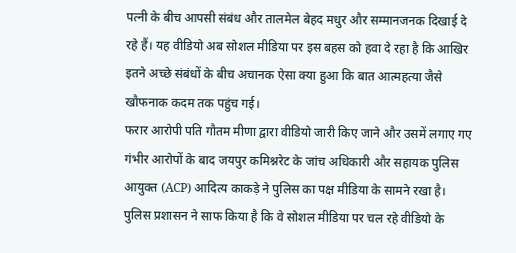पत्नी के बीच आपसी संबंध और तालमेल बेहद मधुर और सम्मानजनक दिखाई दे रहे हैं। यह वीडियो अब सोशल मीडिया पर इस बहस को हवा दे रहा है कि आखिर इतने अच्छे संबंधों के बीच अचानक ऐसा क्या हुआ कि बात आत्महत्या जैसे खौफनाक कदम तक पहुंच गई।
फरार आरोपी पति गौतम मीणा द्वारा वीडियो जारी किए जाने और उसमें लगाए गए गंभीर आरोपों के बाद जयपुर कमिश्नरेट के जांच अधिकारी और सहायक पुलिस आयुक्त (ACP) आदित्य काकड़े ने पुलिस का पक्ष मीडिया के सामने रखा है। पुलिस प्रशासन ने साफ किया है कि वे सोशल मीडिया पर चल रहे वीडियो के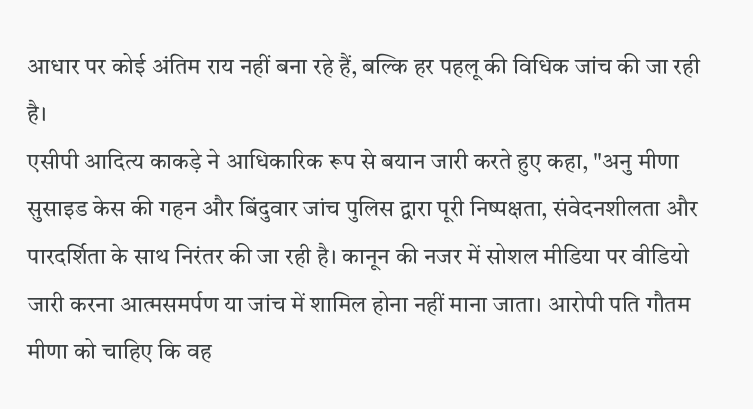आधार पर कोई अंतिम राय नहीं बना रहे हैं, बल्कि हर पहलू की विधिक जांच की जा रही है।
एसीपी आदित्य काकड़े ने आधिकारिक रूप से बयान जारी करते हुए कहा, "अनु मीणा सुसाइड केस की गहन और बिंदुवार जांच पुलिस द्वारा पूरी निष्पक्षता, संवेदनशीलता और पारदर्शिता के साथ निरंतर की जा रही है। कानून की नजर में सोशल मीडिया पर वीडियो जारी करना आत्मसमर्पण या जांच में शामिल होना नहीं माना जाता। आरोपी पति गौतम मीणा को चाहिए कि वह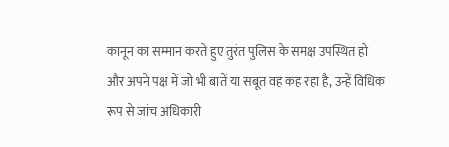कानून का सम्मान करते हुए तुरंत पुलिस के समक्ष उपस्थित हो और अपने पक्ष में जो भी बातें या सबूत वह कह रहा है, उन्हें विधिक रूप से जांच अधिकारी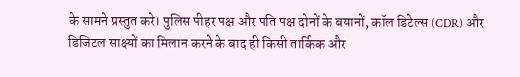के सामने प्रस्तुत करे। पुलिस पीहर पक्ष और पति पक्ष दोनों के बयानों, कॉल डिटेल्स (CDR) और डिजिटल साक्ष्यों का मिलान करने के बाद ही किसी तार्किक और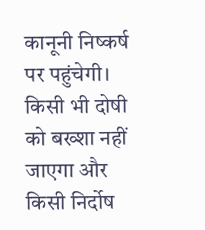कानूनी निष्कर्ष पर पहुंचेगी। किसी भी दोषी को बख्शा नहीं जाएगा और किसी निर्दोष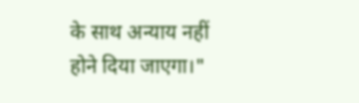के साथ अन्याय नहीं होने दिया जाएगा।"